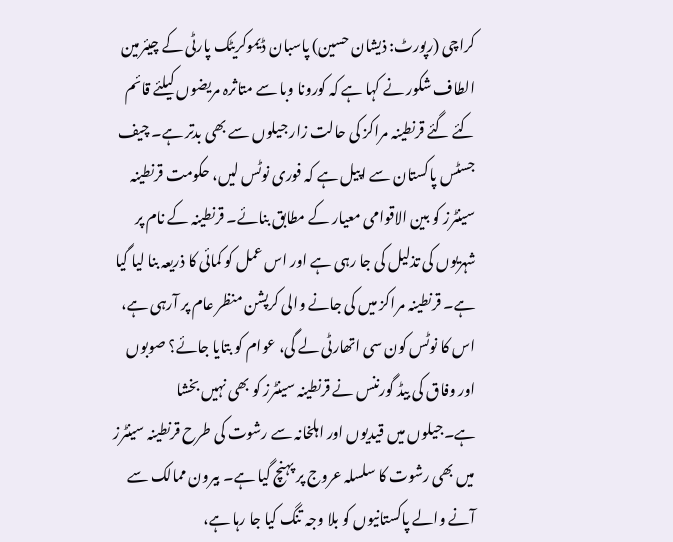کراچی (رپورٹ: ذیشان حسین) پاسبان ڈیموکریٹک پارٹی کے چیئرمین الطاف شکور نے کہا ہے کہ کورونا وبا سے متاثرہ مریضوں کیلئے قائم کئے گئے قرنطینہ مراکز کی حالت زار جیلوں سے بھی بدتر ہے۔ چیف جسٹس پاکستان سے اپیل ہے کہ فوری نوٹس لیں، حکومت قرنطینہ سینٹرز کو بین الاقوامی معیار کے مطابق بنائے۔ قرنطینہ کے نام پر شہریوں کی تذلیل کی جا رہی ہے اور اس عمل کو کمائی کا ذریعہ بنا لیا گیا ہے۔ قرنطینہ مراکز میں کی جانے والی کرپشن منظر عام پر آرہی ہے، اس کا نوٹس کون سی اتھارٹی لے گی، عوام کو بتایا جائے؟ صوبوں اور وفاق کی بیڈ گورننس نے قرنطینہ سینٹرز کو بھی نہیں بخشا ہے۔جیلوں میں قیدیوں اور اہلخانہ سے رشوت کی طرح قرنطینہ سینٹرز میں بھی رشوت کا سلسلہ عروج پر پہنچ گیا ہے۔ بیرون ممالک سے آنے والے پاکستانیوں کو بلا وجہ تنگ کیا جا رہا ہے،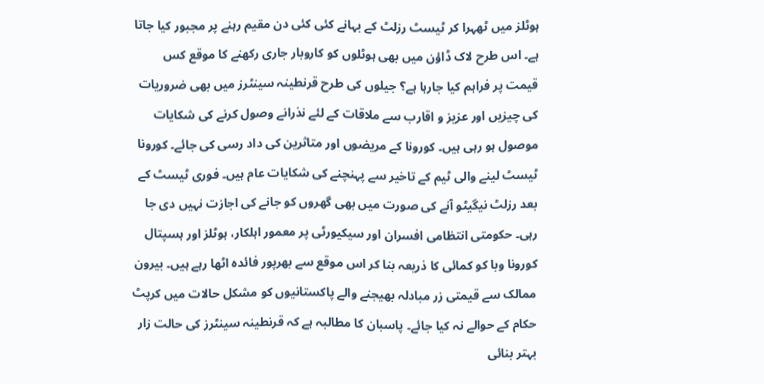ہوٹلز میں ٹھہرا کر ٹیسٹ رزلٹ کے بہانے کئی کئی دن مقیم رہنے پر مجبور کیا جاتا ہے۔ اس طرح لاک ڈاؤن میں بھی ہوٹلوں کو کاروبار جاری رکھنے کا موقع کس قیمت پر فراہم کیا جارہا ہے؟ جیلوں کی طرح قرنطینہ سینٹرز میں بھی ضروریات کی چیزیں اور عزیز و اقارب سے ملاقات کے لئے نذرانے وصول کرنے کی شکایات موصول ہو رہی ہیں۔ کورونا کے مریضوں اور متاثرین کی داد رسی کی جائے۔ کورونا ٹیسٹ لینے والی ٹیم کے تاخیر سے پہنچنے کی شکایات عام ہیں۔ فوری ٹیسٹ کے بعد رزلٹ نیگیٹو آنے کی صورت میں بھی گھروں کو جانے کی اجازت نہیں دی جا رہی۔ حکومتی انتظامی افسران اور سیکیورٹی پر معمور اہلکار، ہوٹلز اور ہسپتال کورونا وبا کو کمائی کا ذریعہ بنا کر اس موقع سے بھرپور فائدہ اٹھا رہے ہیں۔ بیرون ممالک سے قیمتی زر مبادلہ بھیجنے والے پاکستانیوں کو مشکل حالات میں کرپٹ حکام کے حوالے نہ کیا جائے۔ پاسبان کا مطالبہ ہے کہ قرنطینہ سینٹرز کی حالت زار بہتر بنائی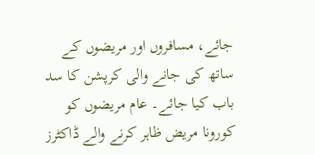جائے، مسافروں اور مریضوں کے ساتھ کی جانے والی کرپشن کا سد باب کیا جائے۔ عام مریضوں کو کورونا مریض ظاہر کرنے والے ڈاکٹرز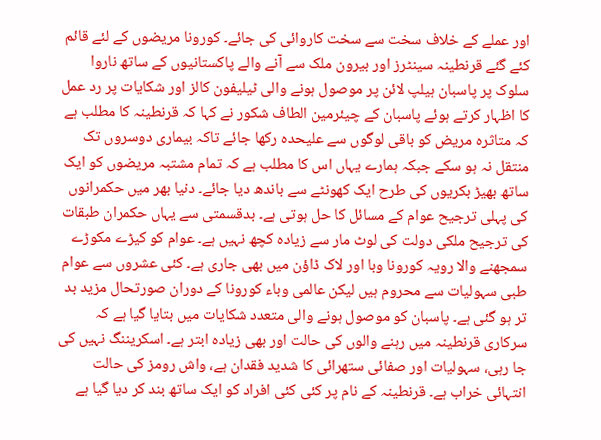اور عملے کے خلاف سخت سے سخت کاروائی کی جائے۔ کورونا مریضوں کے لئے قائم کئے گئے قرنطینہ سینٹرز اور بیرون ملک سے آنے والے پاکستانیوں کے ساتھ ناروا سلوک پر پاسبان ہیلپ لائن پر موصول ہونے والی ٹیلیفون کالز اور شکایات پر رد عمل کا اظہار کرتے ہوئے پاسبان کے چیئرمین الطاف شکور نے کہا کہ قرنطینہ کا مطلب ہے کہ متاثرہ مریض کو باقی لوگوں سے علیحدہ رکھا جائے تاکہ بیماری دوسروں تک منتقل نہ ہو سکے جبکہ ہمارے یہاں اس کا مطلب ہے کہ تمام مشتبہ مریضوں کو ایک ساتھ بھیڑ بکریوں کی طرح ایک کھونٹے سے باندھ دیا جائے۔ دنیا بھر میں حکمرانوں کی پہلی ترجیح عوام کے مسائل کا حل ہوتی ہے۔ بدقسمتی سے یہاں حکمران طبقات کی ترجیح ملکی دولت کی لوٹ مار سے زیادہ کچھ نہیں ہے۔ عوام کو کیڑے مکوڑے سمجھنے والا رویہ کورونا وبا اور لاک ڈاؤن میں بھی جاری ہے۔ کئی عشروں سے عوام طبی سہولیات سے محروم ہیں لیکن عالمی وباء کورونا کے دوران صورتحال مزید بد تر ہو گئی ہے۔ پاسبان کو موصول ہونے والی متعدد شکایات میں بتایا گیا ہے کہ سرکاری قرنطینہ میں رہنے والوں کی حالت اور بھی زیادہ ابتر ہے۔ اسکریننگ نہیں کی جا رہی، سہولیات اور صفائی ستھرائی کا شدید فقدان ہے، واش رومز کی حالت انتہائی خراب ہے۔ قرنطینہ کے نام پر کئی کئی افراد کو ایک ساتھ بند کر دیا گیا ہے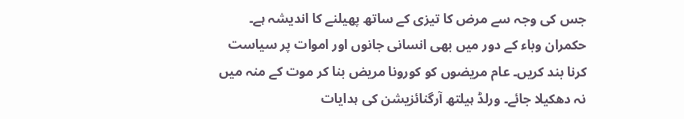جس کی وجہ سے مرض کا تیزی کے ساتھ پھیلنے کا اندیشہ ہے۔ حکمران وباء کے دور میں بھی انسانی جانوں اور اموات پر سیاست کرنا بند کریں۔ عام مریضوں کو کورونا مریض بنا کر موت کے منہ میں نہ دھکیلا جائے۔ ورلڈ ہیلتھ آرگنائزیشن کی ہدایات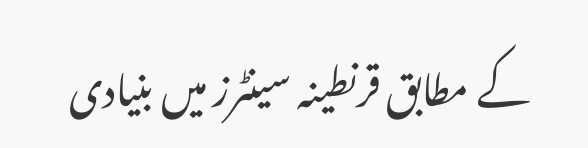کے مطابق قرنطینہ سینٹرز میں بنیادی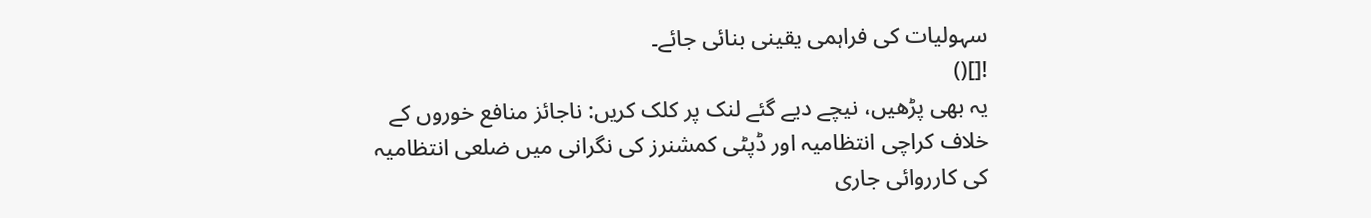سہولیات کی فراہمی یقینی بنائی جائے۔
![]()
یہ بھی پڑھیں، نیچے دیے گئے لنک پر کلک کریں: ناجائز منافع خوروں کے خلاف کراچی انتظامیہ اور ڈپٹی کمشنرز کی نگرانی میں ضلعی انتظامیہ کی کارروائی جاری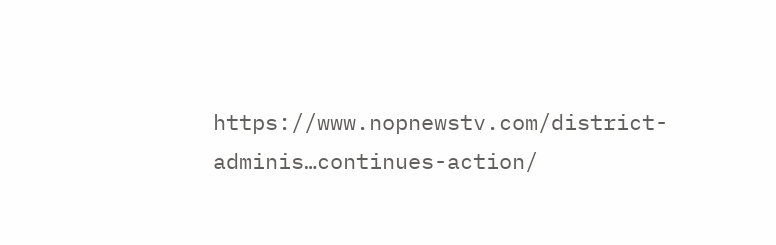https://www.nopnewstv.com/district-adminis…continues-action/